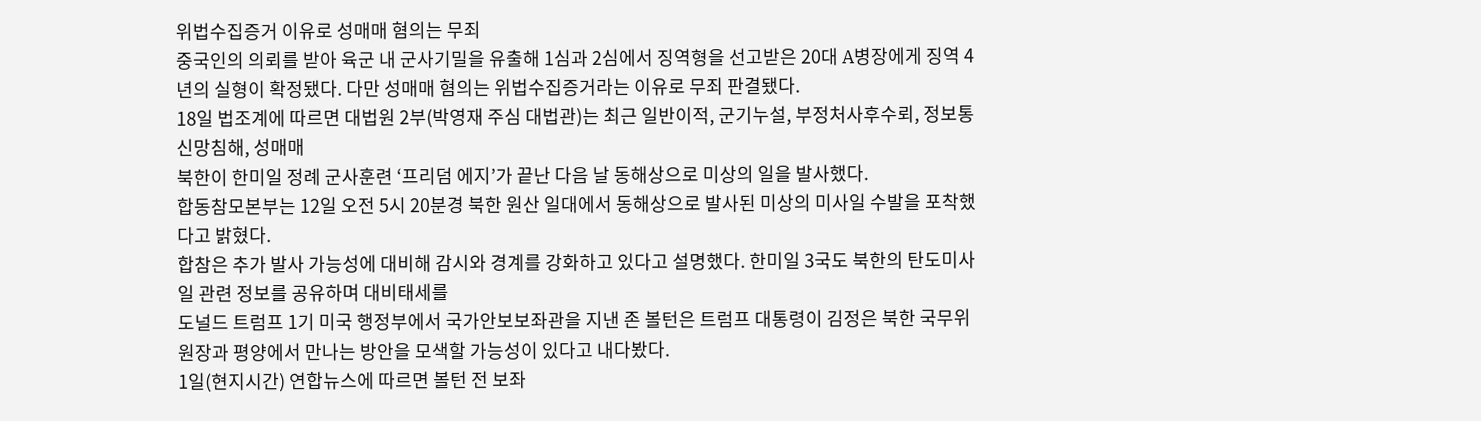위법수집증거 이유로 성매매 혐의는 무죄
중국인의 의뢰를 받아 육군 내 군사기밀을 유출해 1심과 2심에서 징역형을 선고받은 20대 A병장에게 징역 4년의 실형이 확정됐다. 다만 성매매 혐의는 위법수집증거라는 이유로 무죄 판결됐다.
18일 법조계에 따르면 대법원 2부(박영재 주심 대법관)는 최근 일반이적, 군기누설, 부정처사후수뢰, 정보통신망침해, 성매매
북한이 한미일 정례 군사훈련 ‘프리덤 에지’가 끝난 다음 날 동해상으로 미상의 일을 발사했다.
합동참모본부는 12일 오전 5시 20분경 북한 원산 일대에서 동해상으로 발사된 미상의 미사일 수발을 포착했다고 밝혔다.
합참은 추가 발사 가능성에 대비해 감시와 경계를 강화하고 있다고 설명했다. 한미일 3국도 북한의 탄도미사일 관련 정보를 공유하며 대비태세를
도널드 트럼프 1기 미국 행정부에서 국가안보보좌관을 지낸 존 볼턴은 트럼프 대통령이 김정은 북한 국무위원장과 평양에서 만나는 방안을 모색할 가능성이 있다고 내다봤다.
1일(현지시간) 연합뉴스에 따르면 볼턴 전 보좌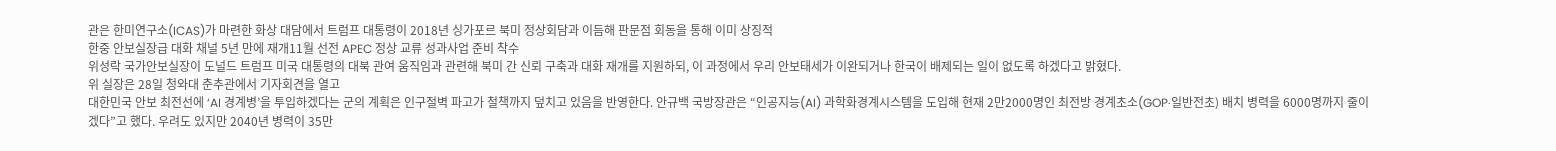관은 한미연구소(ICAS)가 마련한 화상 대담에서 트럼프 대통령이 2018년 싱가포르 북미 정상회담과 이듬해 판문점 회동을 통해 이미 상징적
한중 안보실장급 대화 채널 5년 만에 재개11월 선전 APEC 정상 교류 성과사업 준비 착수
위성락 국가안보실장이 도널드 트럼프 미국 대통령의 대북 관여 움직임과 관련해 북미 간 신뢰 구축과 대화 재개를 지원하되, 이 과정에서 우리 안보태세가 이완되거나 한국이 배제되는 일이 없도록 하겠다고 밝혔다.
위 실장은 28일 청와대 춘추관에서 기자회견을 열고
대한민국 안보 최전선에 ‘AI 경계병’을 투입하겠다는 군의 계획은 인구절벽 파고가 철책까지 덮치고 있음을 반영한다. 안규백 국방장관은 “인공지능(AI) 과학화경계시스템을 도입해 현재 2만2000명인 최전방 경계초소(GOP·일반전초) 배치 병력을 6000명까지 줄이겠다”고 했다. 우려도 있지만 2040년 병력이 35만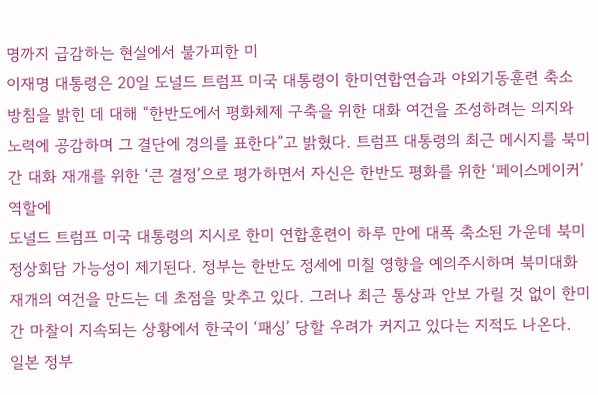명까지 급감하는 현실에서 불가피한 미
이재명 대통령은 20일 도널드 트럼프 미국 대통령이 한미연합연습과 야외기동훈련 축소 방침을 밝힌 데 대해 “한반도에서 평화체제 구축을 위한 대화 여건을 조성하려는 의지와 노력에 공감하며 그 결단에 경의를 표한다”고 밝혔다. 트럼프 대통령의 최근 메시지를 북미 간 대화 재개를 위한 ‘큰 결정’으로 평가하면서 자신은 한반도 평화를 위한 ‘페이스메이커’ 역할에
도널드 트럼프 미국 대통령의 지시로 한미 연합훈련이 하루 만에 대폭 축소된 가운데 북미 정상회담 가능성이 제기된다. 정부는 한반도 정세에 미칠 영향을 예의주시하며 북미대화 재개의 여건을 만드는 데 초점을 맞추고 있다. 그러나 최근 통상과 안보 가릴 것 없이 한미 간 마찰이 지속되는 상황에서 한국이 ‘패싱’ 당할 우려가 커지고 있다는 지적도 나온다.
일본 정부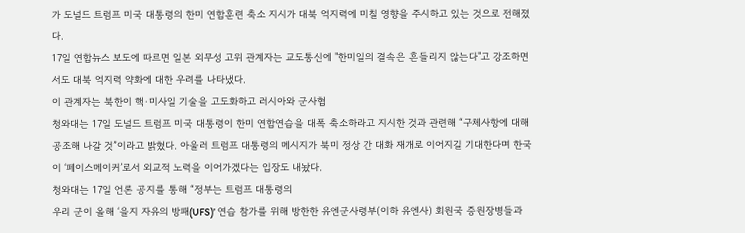가 도널드 트럼프 미국 대통령의 한미 연합훈련 축소 지시가 대북 억지력에 미칠 영향을 주시하고 있는 것으로 전해졌다.
17일 연합뉴스 보도에 따르면 일본 외무성 고위 관계자는 교도통신에 "한미일의 결속은 흔들리지 않는다"고 강조하면서도 대북 억지력 약화에 대한 우려를 나타냈다.
이 관계자는 북한이 핵·미사일 기술을 고도화하고 러시아와 군사협
청와대는 17일 도널드 트럼프 미국 대통령이 한미 연합연습을 대폭 축소하라고 지시한 것과 관련해 “구체사항에 대해 공조해 나갈 것”이라고 밝혔다. 아울러 트럼프 대통령의 메시지가 북미 정상 간 대화 재개로 이어지길 기대한다며 한국이 ‘페이스메이커’로서 외교적 노력을 이어가겠다는 입장도 내놨다.
청와대는 17일 언론 공지를 통해 “정부는 트럼프 대통령의
우리 군이 올해 ‘을지 자유의 방패(UFS)’ 연습 참가를 위해 방한한 유엔군사령부(이하 유엔사) 회원국 증원장병들과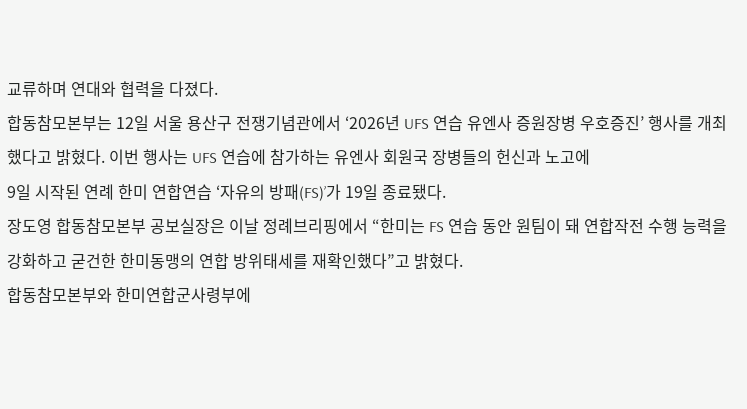교류하며 연대와 협력을 다졌다.
합동참모본부는 12일 서울 용산구 전쟁기념관에서 ‘2026년 UFS 연습 유엔사 증원장병 우호증진’ 행사를 개최했다고 밝혔다. 이번 행사는 UFS 연습에 참가하는 유엔사 회원국 장병들의 헌신과 노고에
9일 시작된 연례 한미 연합연습 ‘자유의 방패(FS)’가 19일 종료됐다.
장도영 합동참모본부 공보실장은 이날 정례브리핑에서 “한미는 FS 연습 동안 원팀이 돼 연합작전 수행 능력을 강화하고 굳건한 한미동맹의 연합 방위태세를 재확인했다”고 밝혔다.
합동참모본부와 한미연합군사령부에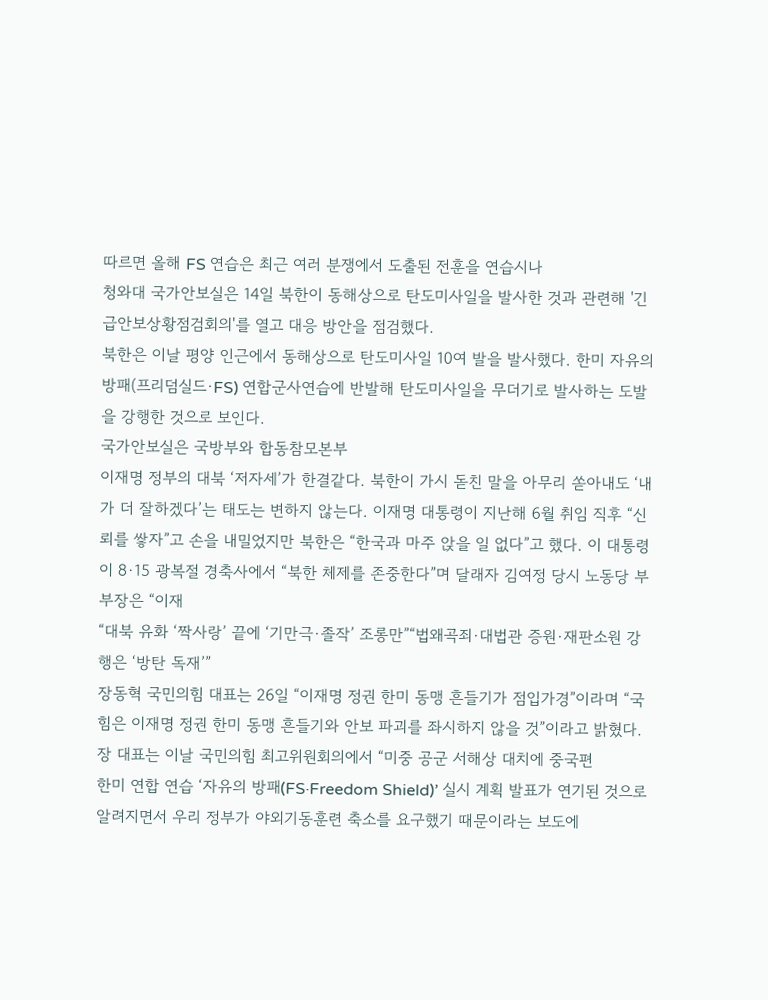따르면 올해 FS 연습은 최근 여러 분쟁에서 도출된 전훈을 연습시나
청와대 국가안보실은 14일 북한이 동해상으로 탄도미사일을 발사한 것과 관련해 '긴급안보상황점검회의'를 열고 대응 방안을 점검했다.
북한은 이날 평양 인근에서 동해상으로 탄도미사일 10여 발을 발사했다. 한미 자유의방패(프리덤실드·FS) 연합군사연습에 반발해 탄도미사일을 무더기로 발사하는 도발을 강행한 것으로 보인다.
국가안보실은 국방부와 합동참모본부
이재명 정부의 대북 ‘저자세’가 한결같다. 북한이 가시 돋친 말을 아무리 쏟아내도 ‘내가 더 잘하겠다’는 태도는 변하지 않는다. 이재명 대통령이 지난해 6월 취임 직후 “신뢰를 쌓자”고 손을 내밀었지만 북한은 “한국과 마주 앉을 일 없다”고 했다. 이 대통령이 8·15 광복절 경축사에서 “북한 체제를 존중한다”며 달래자 김여정 당시 노동당 부부장은 “이재
“대북 유화 ‘짝사랑’ 끝에 ‘기만극·졸작’ 조롱만”“법왜곡죄·대법관 증원·재판소원 강행은 ‘방탄 독재’”
장동혁 국민의힘 대표는 26일 “이재명 정권 한미 동맹 흔들기가 점입가경”이라며 “국힘은 이재명 정권 한미 동맹 흔들기와 안보 파괴를 좌시하지 않을 것”이라고 밝혔다.
장 대표는 이날 국민의힘 최고위원회의에서 “미중 공군 서해상 대치에 중국편
한미 연합 연습 ‘자유의 방패(FS·Freedom Shield)’ 실시 계획 발표가 연기된 것으로 알려지면서 우리 정부가 야외기동훈련 축소를 요구했기 때문이라는 보도에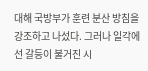대해 국방부가 훈련 분산 방침을 강조하고 나섰다. 그러나 일각에선 갈등이 불거진 시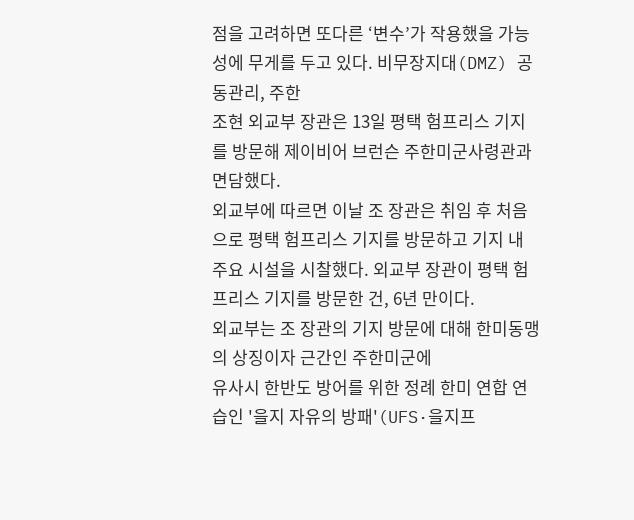점을 고려하면 또다른 ‘변수’가 작용했을 가능성에 무게를 두고 있다. 비무장지대(DMZ) 공동관리, 주한
조현 외교부 장관은 13일 평택 험프리스 기지를 방문해 제이비어 브런슨 주한미군사령관과 면담했다.
외교부에 따르면 이날 조 장관은 취임 후 처음으로 평택 험프리스 기지를 방문하고 기지 내 주요 시설을 시찰했다. 외교부 장관이 평택 험프리스 기지를 방문한 건, 6년 만이다.
외교부는 조 장관의 기지 방문에 대해 한미동맹의 상징이자 근간인 주한미군에
유사시 한반도 방어를 위한 정례 한미 연합 연습인 '을지 자유의 방패'(UFS·을지프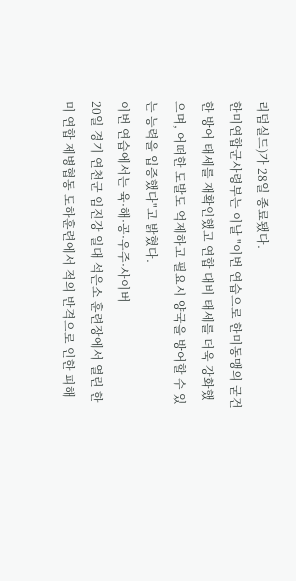리덤실드)가 28일 종료됐다.
한미연합군사령부는 이날 "이번 연습으로 한미동맹의 굳건한 방어 태세를 재확인했고 연합 대비 태세를 더욱 강화했으며, 어떠한 도발도 억제하고 필요시 양국을 방어할 수 있는 능력을 입증했다"고 밝혔다.
이번 연습에서는 육·해·공·우주·사이버
20일 경기 연천군 임진강 일대 석은소 훈련장에서 열린 한미 연합 제병협동 도하훈련에서 적의 반격으로 인한 피해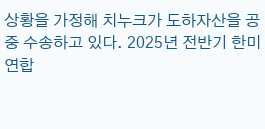상황을 가정해 치누크가 도하자산을 공중 수송하고 있다. 2025년 전반기 한미 연합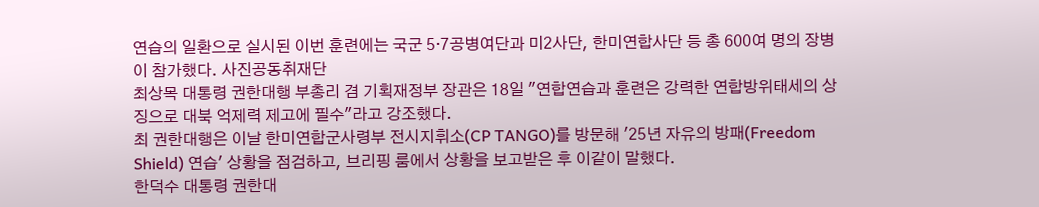연습의 일환으로 실시된 이번 훈련에는 국군 5·7공병여단과 미2사단, 한미연합사단 등 총 600여 명의 장병이 참가했다. 사진공동취재단
최상목 대통령 권한대행 부총리 겸 기획재정부 장관은 18일 "연합연습과 훈련은 강력한 연합방위태세의 상징으로 대북 억제력 제고에 필수"라고 강조했다.
최 권한대행은 이날 한미연합군사령부 전시지휘소(CP TANGO)를 방문해 '25년 자유의 방패(Freedom Shield) 연습' 상황을 점검하고, 브리핑 룸에서 상황을 보고받은 후 이같이 말했다.
한덕수 대통령 권한대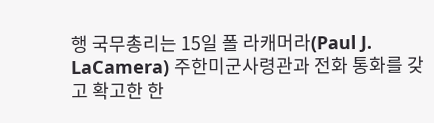행 국무총리는 15일 폴 라캐머라(Paul J. LaCamera) 주한미군사령관과 전화 통화를 갖고 확고한 한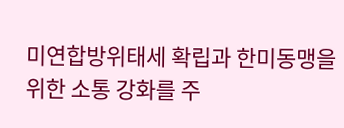미연합방위태세 확립과 한미동맹을 위한 소통 강화를 주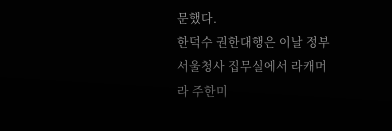문했다.
한덕수 권한대행은 이날 정부서울청사 집무실에서 라캐머라 주한미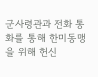군사령관과 전화 통화를 통해 한미동맹을 위해 헌신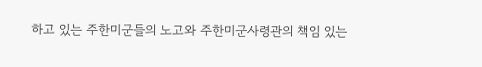하고 있는 주한미군들의 노고와 주한미군사령관의 책임 있는